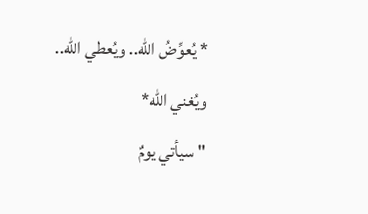* يُعوِّضُ الله.. ويُعطي الله.. ويُغني الله*
"سيأتي يومٌ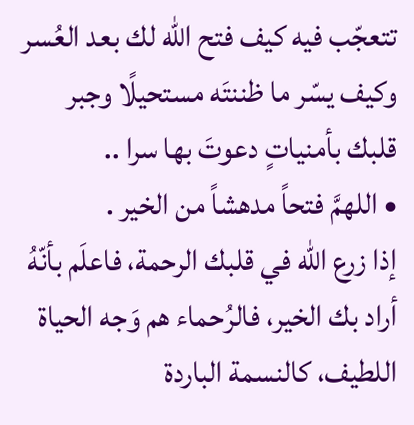تتعجّب فيه كيف فتح الله لك بعد العُسر وكيف يسّر ما ظننتَه مستحيلًا وجبر قلبك بأمنياتٍ دعوتَ بها سرا ..
• اللهمَّ فتحاً مدهشاً من الخير .
إذا زرع الله في قلبك الرحمة، فاعلَم بأنّهُ أراد بك الخير، فالرُحماء هم وَجه الحياة اللطيف، كالنسمة الباردة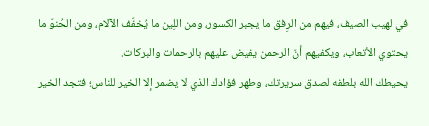في لهيب الصيف، فيهم من الرِفق ما يجبر الكسور، ومن اللِين ما يُخفّف الآلام، ومن الحُنوّ ما يحتوي الأتعاب، ويكفيهم أنّ الرحمن يفيض عليهم بالرحمات والبركات.
يحيطك الله بلطفه لصدق سريرتك، وطهر فؤادك الذي لا يضمر إلا الخير للناس؛ فتجد الخير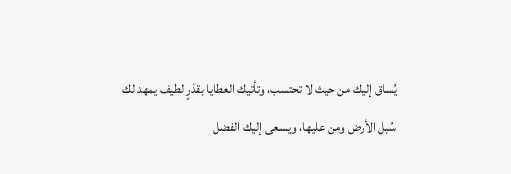يُساق إليك من حيث لا تحتسب، وتأتيك العطايا بقدَرٍ لطيف يمهد لك سُبل الأرض ومن عليها، ويسعى إليك الفضل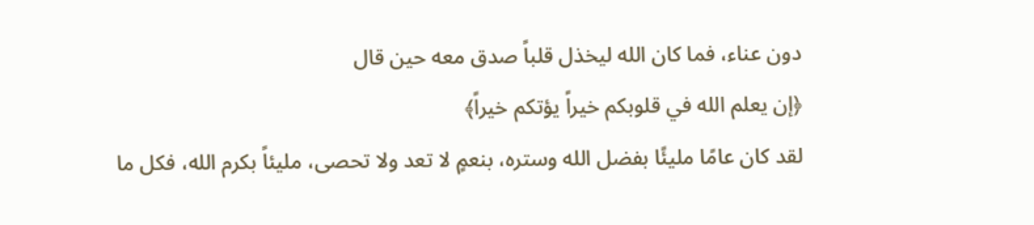دون عناء، فما كان الله ليخذل قلباً صدق معه حين قال
﴿إن يعلم الله في قلوبكم خيراً يؤتكم خيراً﴾
لقد كان عامًا مليئًا بفضل الله وستره، بنعمٍ لا تعد ولا تحصى، مليئاً بكرم الله، فكل ما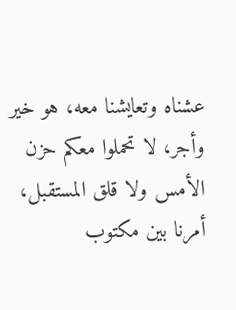عشناه وتعايشنا معه، هو خير وأجر، لا تحملوا معكم حزن الأمس ولا قلق المستقبل، أمرنا بين مكتوب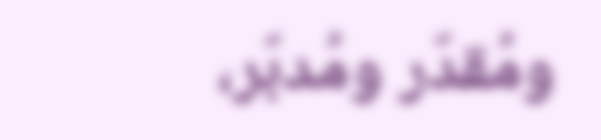ومُقدّر ومُدبّر،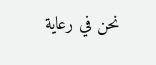نحن في رعاية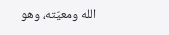الله ومعيّته، وهو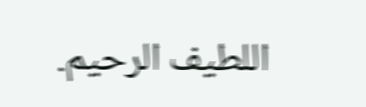اللطيف الرحيم.